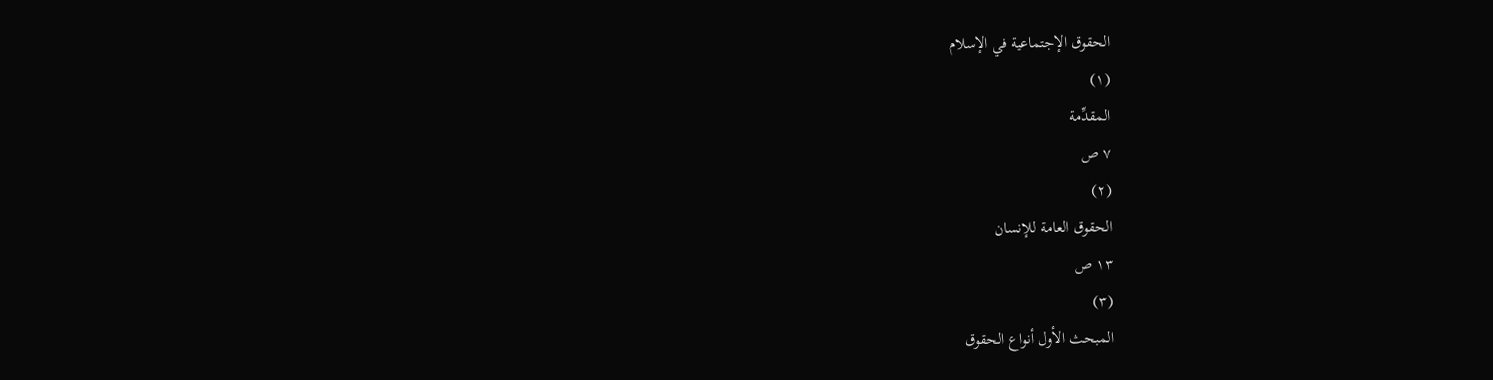الحقوق الإجتماعية في الإسلام
(١)
المقدِّمة
٧ ص
(٢)
الحقوق العامة للإنسان
١٣ ص
(٣)
المبحث الأول أنواع الحقوق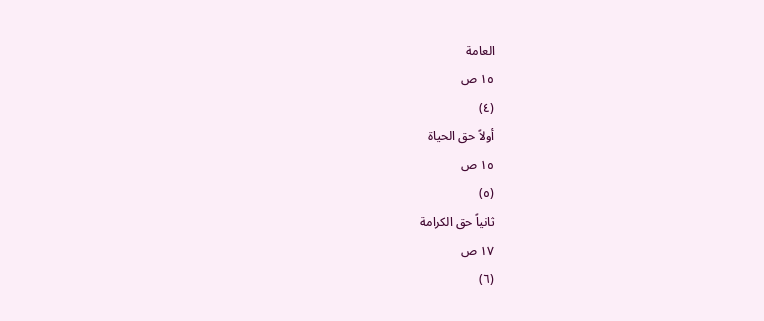العامة
١٥ ص
(٤)
أولاً حق الحياة
١٥ ص
(٥)
ثانياً حق الكرامة
١٧ ص
(٦)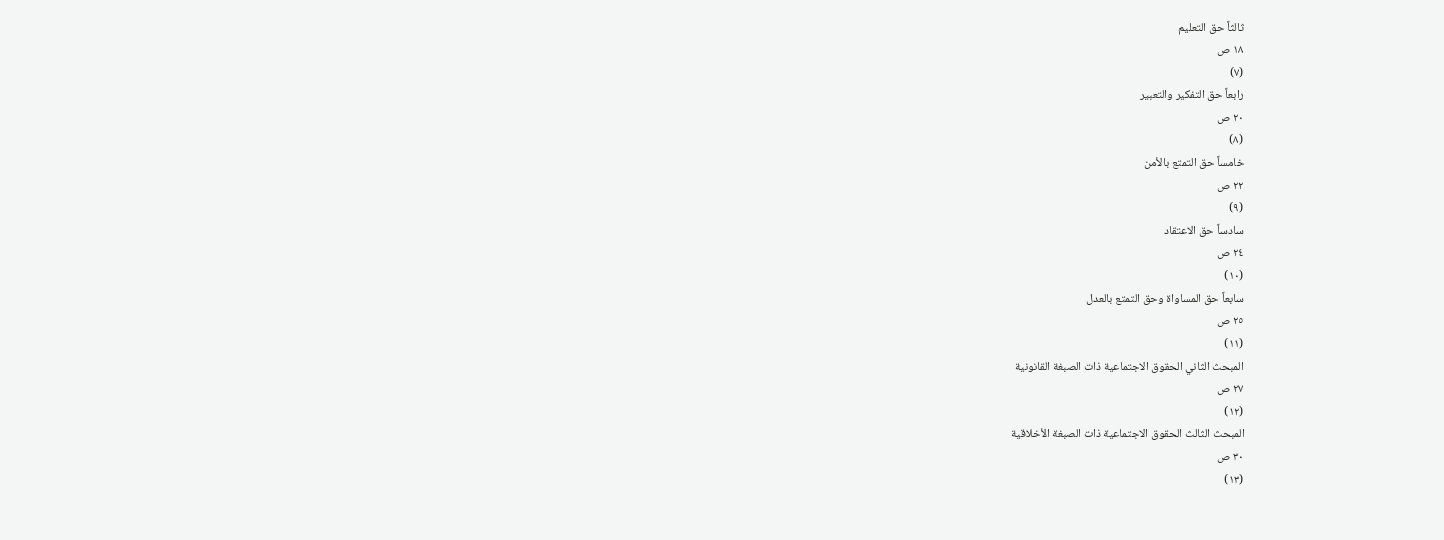ثالثاً حق التعليم
١٨ ص
(٧)
رابعاً حق التفكير والتعبير
٢٠ ص
(٨)
خامساً حق التمتع بالأمن
٢٢ ص
(٩)
سادساً حق الاعتقاد
٢٤ ص
(١٠)
سابعاً حق المساواة وحق التمتع بالعدل
٢٥ ص
(١١)
المبحث الثاني الحقوق الاجتماعية ذات الصبغة القانونية
٢٧ ص
(١٢)
المبحث الثالث الحقوق الاجتماعية ذات الصبغة الأخلاقية
٣٠ ص
(١٣)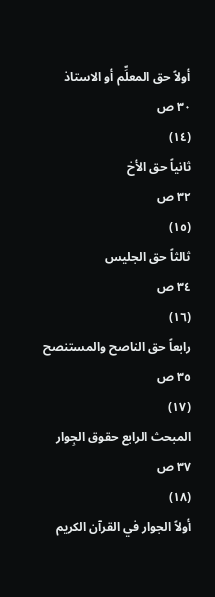أولاً حق المعلِّم أو الاستاذ
٣٠ ص
(١٤)
ثانياً حق الأخ
٣٢ ص
(١٥)
ثالثاً حق الجليس
٣٤ ص
(١٦)
رابعاً حق الناصح والمستنصح
٣٥ ص
(١٧)
المبحث الرابع حقوق الجِوار
٣٧ ص
(١٨)
أولاً الجوار في القرآن الكريم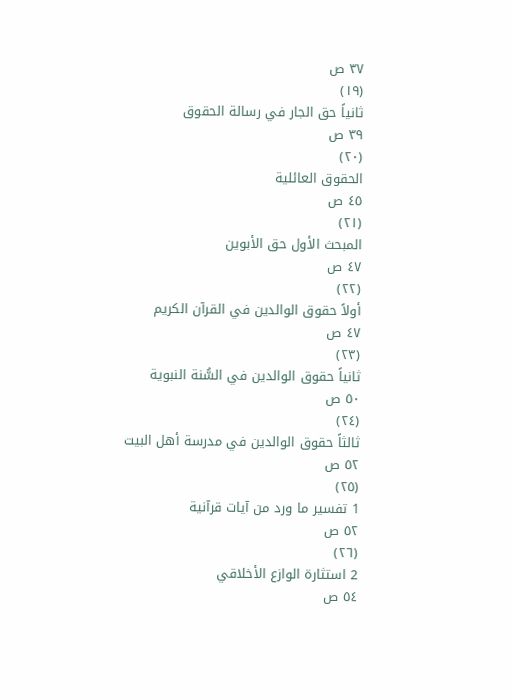٣٧ ص
(١٩)
ثانياً حق الجار في رسالة الحقوق
٣٩ ص
(٢٠)
الحقوق العائلية
٤٥ ص
(٢١)
المبحث الأول حق الأبوين
٤٧ ص
(٢٢)
أولاً حقوق الوالدين في القرآن الكريم
٤٧ ص
(٢٣)
ثانياً حقوق الوالدين في السُّنة النبوية
٥٠ ص
(٢٤)
ثالثاً حقوق الوالدين في مدرسة أهل البيت
٥٢ ص
(٢٥)
1 تفسير ما ورد من آيات قرآنية
٥٢ ص
(٢٦)
2 استثارة الوازع الأخلاقي
٥٤ ص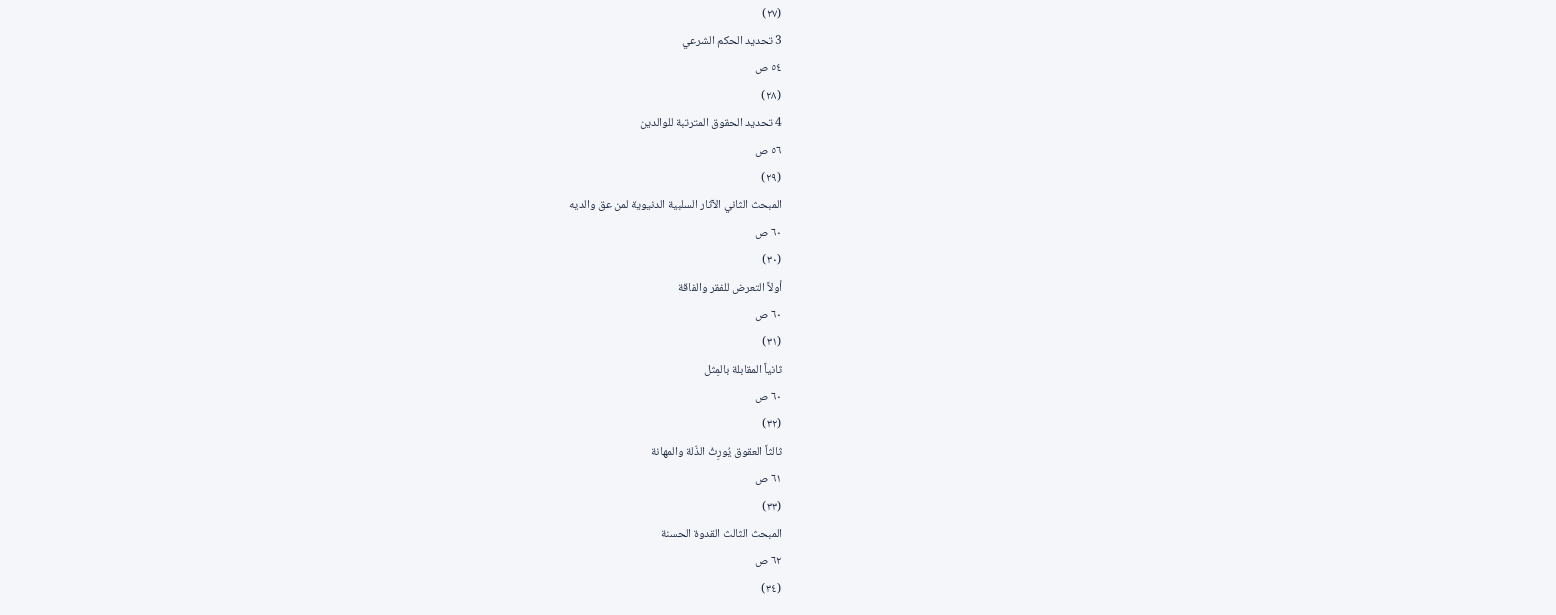(٢٧)
3 تحديد الحكم الشرعي
٥٤ ص
(٢٨)
4 تحديد الحقوق المترتبة للوالدين
٥٦ ص
(٢٩)
المبحث الثاني الآثار السلبية الدنيوية لمن عق والديه
٦٠ ص
(٣٠)
أولاً التعرض للفقر والفاقة
٦٠ ص
(٣١)
ثانياً المقابلة بالمِثل
٦٠ ص
(٣٢)
ثالثاً العقوق يُورِثُ الذّلة والمهانة
٦١ ص
(٣٣)
المبحث الثالث القدوة الحسنة
٦٢ ص
(٣٤)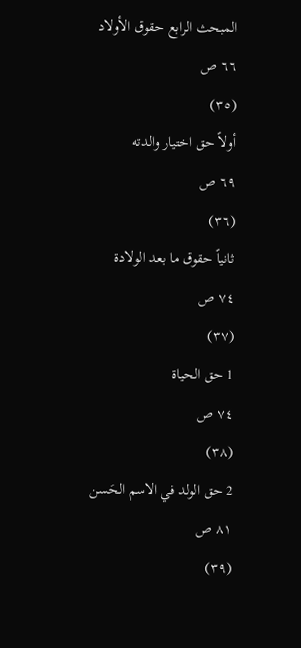المبحث الرابع حقوق الأولاد
٦٦ ص
(٣٥)
أولاً حق اختيار والدته
٦٩ ص
(٣٦)
ثانياً حقوق ما بعد الولادة
٧٤ ص
(٣٧)
1 حق الحياة
٧٤ ص
(٣٨)
2 حق الولد في الاسم الحَسن
٨١ ص
(٣٩)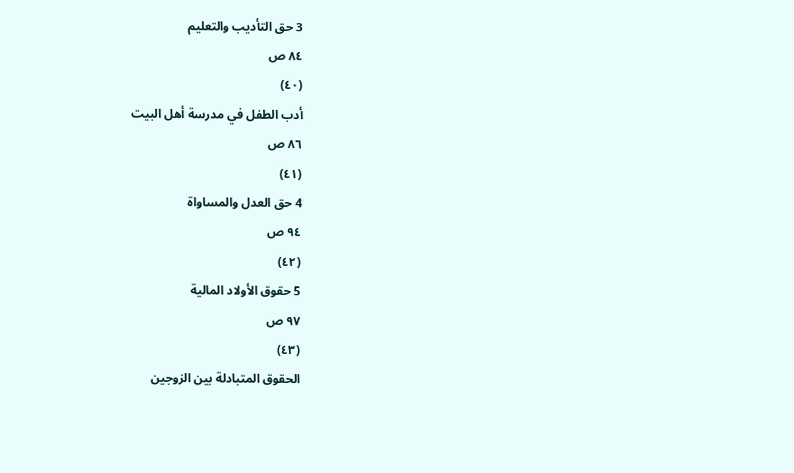3 حق التأديب والتعليم
٨٤ ص
(٤٠)
أدب الطفل في مدرسة أهل البيت
٨٦ ص
(٤١)
4 حق العدل والمساواة
٩٤ ص
(٤٢)
5 حقوق الأولاد المالية
٩٧ ص
(٤٣)
الحقوق المتبادلة بين الزوجين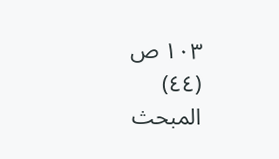١٠٣ ص
(٤٤)
المبحث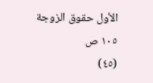الأول حقوق الزوجة
١٠٥ ص
(٤٥)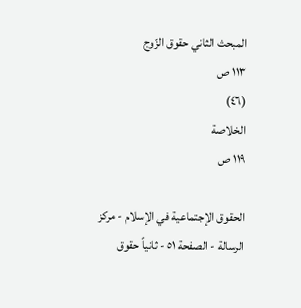المبحث الثاني حقوق الزّوج
١١٣ ص
(٤٦)
الخلاصة
١١٩ ص

الحقوق الإجتماعية في الإسلام - مركز الرسالة - الصفحة ٥١ - ثانياً حقوق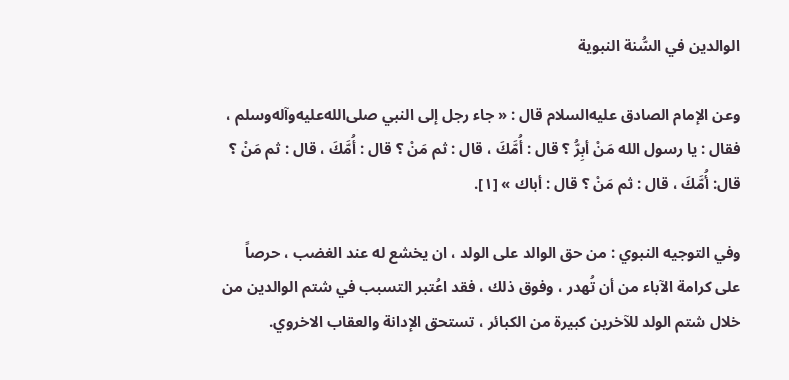الوالدين في السُّنة النبوية

وعن الإمام الصادق عليه‌السلام قال : « جاء رجل إلى النبي صلى‌الله‌عليه‌وآله‌وسلم ، فقال : يا رسول الله مَنْ أبِرُّ ؟ قال : أُمَّكَ ، قال : ثم مَنْ ؟ قال : أُمَّكَ ، قال : ثم مَنْ ؟ قال: أُمَّكَ ، قال : ثم مَنْ ؟ قال : أباك » [١].

وفي التوجيه النبوي : من حق الوالد على الولد ، ان يخشع له عند الغضب ، حرصاً على كرامة الآباء من أن تُهدر ، وفوق ذلك ، فقد اعُتبر التسبب في شتم الوالدين من خلال شتم الولد للآخرين كبيرة من الكبائر ، تستحق الإدانة والعقاب الاخروي.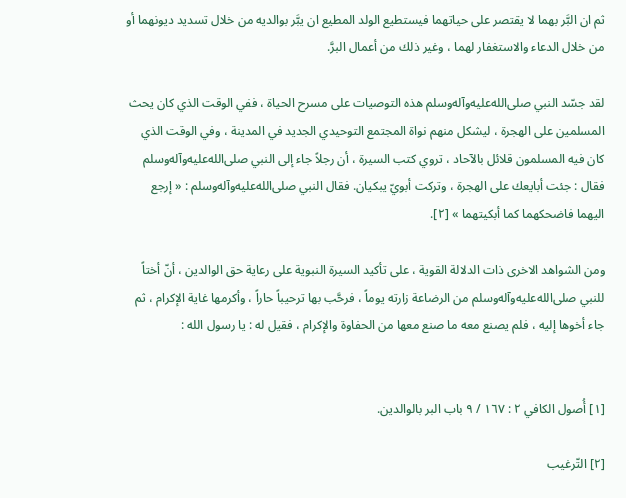ثم ان البَّر بهما لا يقتصر على حياتهما فيستطيع الولد المطيع ان يبَّر بوالديه من خلال تسديد ديونهما أو من خلال الدعاء والاستغفار لهما ، وغير ذلك من أعمال البرَّ.

لقد جسّد النبي صلى‌الله‌عليه‌وآله‌وسلم هذه التوصيات على مسرح الحياة ، ففي الوقت الذي كان يحث المسلمين على الهجرة ، ليشكل منهم نواة المجتمع التوحيدي الجديد في المدينة ، وفي الوقت الذي كان فيه المسلمون قلائل بالآحاد ، تروي كتب السيرة ، أن رجلاً جاء إلى النبي صلى‌الله‌عليه‌وآله‌وسلم فقال : جئت أبايعك على الهجرة ، وتركت أبويّ يبكيان. فقال النبي صلى‌الله‌عليه‌وآله‌وسلم : « إرجع اليهما فاضحكهما كما أبكيتهما » [٢].

ومن الشواهد الاخرى ذات الدلالة القوية ، على تأكيد السيرة النبوية على رعاية حق الوالدين ، أنّ أختاً للنبي صلى‌الله‌عليه‌وآله‌وسلم من الرضاعة زارته يوماً ، فرحَّب بها ترحيباً حاراً ، وأكرمها غاية الإكرام ، ثم جاء أخوها إليه ، فلم يصنع معه ما صنع معها من الحفاوة والإكرام ، فقيل له : يا رسول الله :


[١] أُصول الكافي ٢ : ١٦٧ / ٩ باب البر بالوالدين.

[٢] التّرغيب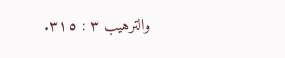والترهيب ٣ : ٣١٥.